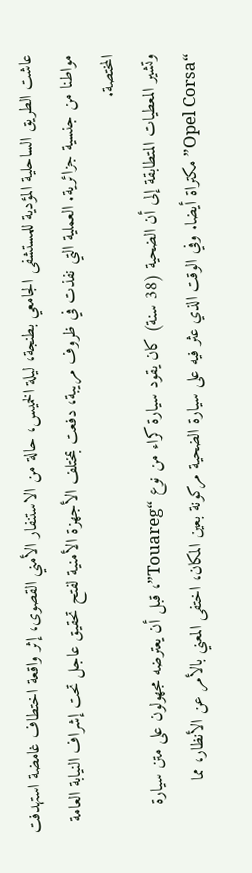عاشت الطريق الساحلية المؤدية للمستشفى الجامعي بطنجة، ليلة الخميس، حالة من الاستنفار الأمني القصوى، إثر واقعة اختطاف غامضة استهدفت مواطنا من جنسية جزائرية. العملية التي نفذت في ظروف مريبة، دفعت بمختلف الأجهزة الأمنية لفتح تحقيق عاجل تحت إشراف النيابة العامة المختصة.
وتشير المعطيات المتطابقة إلى أن الضحية (38 سنة) كان يقود سيارة كراء من نوع “Touareg”، قبل أن يعترضه مجهولون على متن سيارة “Opel Corsa” مكتراة أيضا. وفي الوقت الذي عثر فيه على سيارة الضحية مركونة بعين المكان، اختفى المعني بالأمر عن الأنظار، مما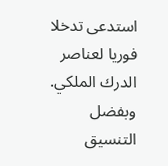استدعى تدخلا فوريا لعناصر الدرك الملكي.
وبفضل التنسيق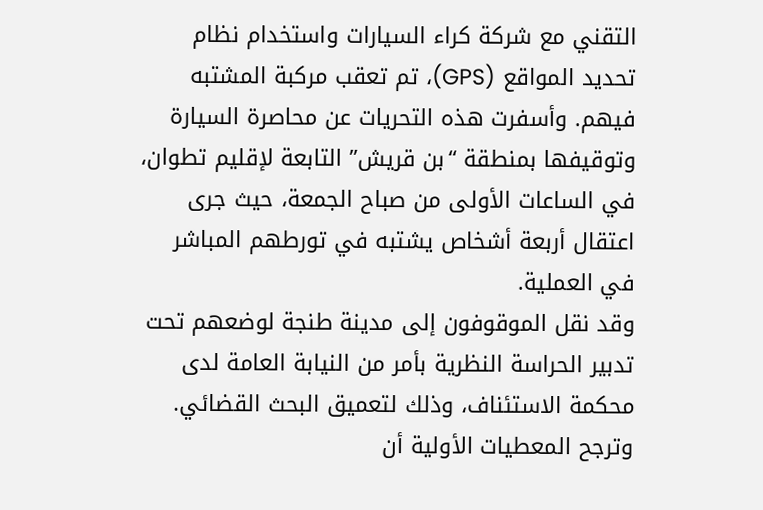التقني مع شركة كراء السيارات واستخدام نظام تحديد المواقع (GPS)، تم تعقب مركبة المشتبه فيهم. وأسفرت هذه التحريات عن محاصرة السيارة وتوقيفها بمنطقة “بن قريش” التابعة لإقليم تطوان، في الساعات الأولى من صباح الجمعة، حيث جرى اعتقال أربعة أشخاص يشتبه في تورطهم المباشر في العملية.
وقد نقل الموقوفون إلى مدينة طنجة لوضعهم تحت تدبير الحراسة النظرية بأمر من النيابة العامة لدى محكمة الاستئناف، وذلك لتعميق البحث القضائي. وترجح المعطيات الأولية أن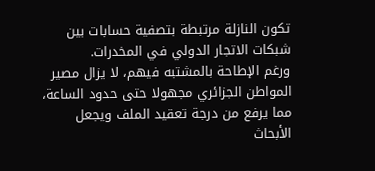تكون النازلة مرتبطة بتصفية حسابات بين شبكات الاتجار الدولي في المخدرات.
ورغم الإطاحة بالمشتبه فيهم، لا يزال مصير المواطن الجزائري مجهولا حتى حدود الساعة، مما يرفع من درجة تعقيد الملف ويجعل الأبحاث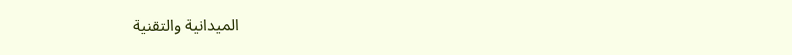الميدانية والتقنية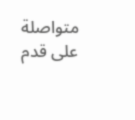متواصلة على قدم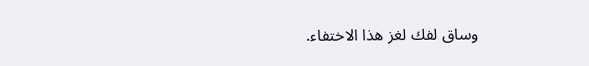وساق لفك لغز هذا الاختفاء.